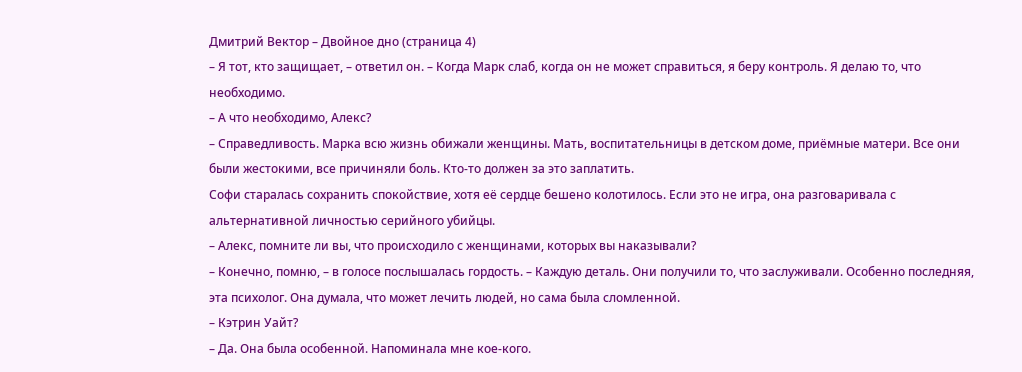Дмитрий Вектор – Двойное дно (страница 4)
– Я тот, кто защищает, – ответил он. – Когда Марк слаб, когда он не может справиться, я беру контроль. Я делаю то, что необходимо.
– А что необходимо, Алекс?
– Справедливость. Марка всю жизнь обижали женщины. Мать, воспитательницы в детском доме, приёмные матери. Все они были жестокими, все причиняли боль. Кто-то должен за это заплатить.
Софи старалась сохранить спокойствие, хотя её сердце бешено колотилось. Если это не игра, она разговаривала с альтернативной личностью серийного убийцы.
– Алекс, помните ли вы, что происходило с женщинами, которых вы наказывали?
– Конечно, помню, – в голосе послышалась гордость. – Каждую деталь. Они получили то, что заслуживали. Особенно последняя, эта психолог. Она думала, что может лечить людей, но сама была сломленной.
– Кэтрин Уайт?
– Да. Она была особенной. Напоминала мне кое-кого.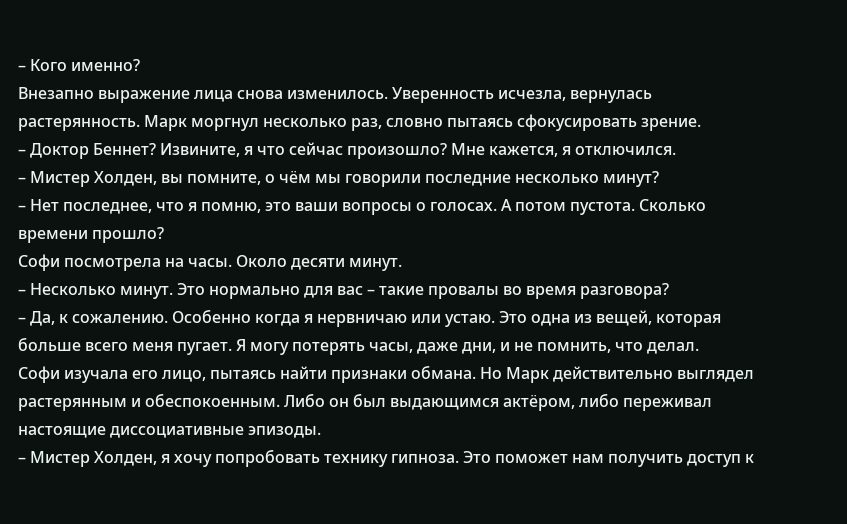– Кого именно?
Внезапно выражение лица снова изменилось. Уверенность исчезла, вернулась растерянность. Марк моргнул несколько раз, словно пытаясь сфокусировать зрение.
– Доктор Беннет? Извините, я что сейчас произошло? Мне кажется, я отключился.
– Мистер Холден, вы помните, о чём мы говорили последние несколько минут?
– Нет последнее, что я помню, это ваши вопросы о голосах. А потом пустота. Сколько времени прошло?
Софи посмотрела на часы. Около десяти минут.
– Несколько минут. Это нормально для вас – такие провалы во время разговора?
– Да, к сожалению. Особенно когда я нервничаю или устаю. Это одна из вещей, которая больше всего меня пугает. Я могу потерять часы, даже дни, и не помнить, что делал.
Софи изучала его лицо, пытаясь найти признаки обмана. Но Марк действительно выглядел растерянным и обеспокоенным. Либо он был выдающимся актёром, либо переживал настоящие диссоциативные эпизоды.
– Мистер Холден, я хочу попробовать технику гипноза. Это поможет нам получить доступ к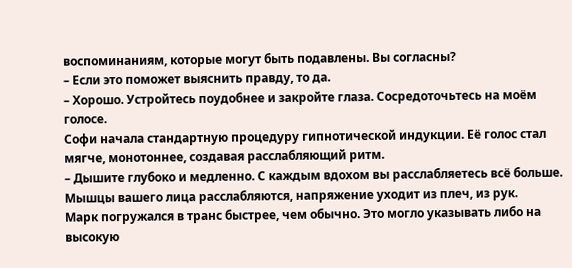воспоминаниям, которые могут быть подавлены. Вы согласны?
– Если это поможет выяснить правду, то да.
– Хорошо. Устройтесь поудобнее и закройте глаза. Сосредоточьтесь на моём голосе.
Софи начала стандартную процедуру гипнотической индукции. Её голос стал мягче, монотоннее, создавая расслабляющий ритм.
– Дышите глубоко и медленно. С каждым вдохом вы расслабляетесь всё больше. Мышцы вашего лица расслабляются, напряжение уходит из плеч, из рук.
Марк погружался в транс быстрее, чем обычно. Это могло указывать либо на высокую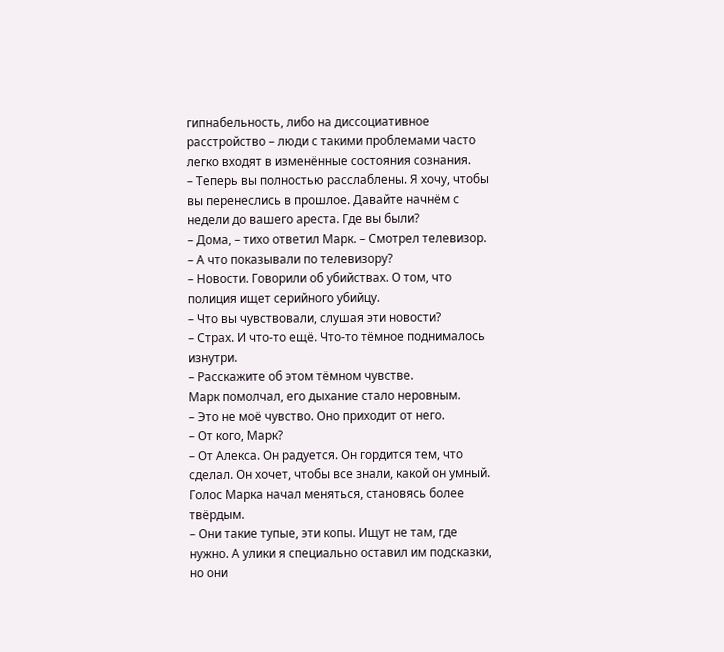гипнабельность, либо на диссоциативное расстройство – люди с такими проблемами часто легко входят в изменённые состояния сознания.
– Теперь вы полностью расслаблены. Я хочу, чтобы вы перенеслись в прошлое. Давайте начнём с недели до вашего ареста. Где вы были?
– Дома, – тихо ответил Марк. – Смотрел телевизор.
– А что показывали по телевизору?
– Новости. Говорили об убийствах. О том, что полиция ищет серийного убийцу.
– Что вы чувствовали, слушая эти новости?
– Страх. И что-то ещё. Что-то тёмное поднималось изнутри.
– Расскажите об этом тёмном чувстве.
Марк помолчал, его дыхание стало неровным.
– Это не моё чувство. Оно приходит от него.
– От кого, Марк?
– От Алекса. Он радуется. Он гордится тем, что сделал. Он хочет, чтобы все знали, какой он умный.
Голос Марка начал меняться, становясь более твёрдым.
– Они такие тупые, эти копы. Ищут не там, где нужно. А улики я специально оставил им подсказки, но они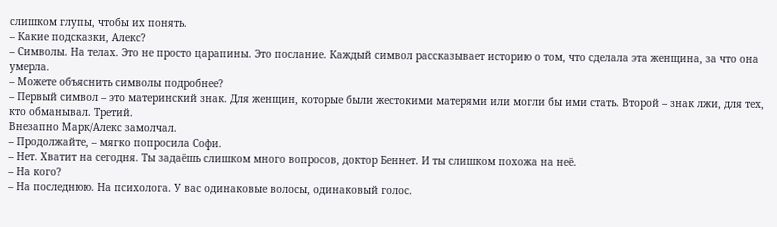слишком глупы, чтобы их понять.
– Какие подсказки, Алекс?
– Символы. На телах. Это не просто царапины. Это послание. Каждый символ рассказывает историю о том, что сделала эта женщина, за что она умерла.
– Можете объяснить символы подробнее?
– Первый символ – это материнский знак. Для женщин, которые были жестокими матерями или могли бы ими стать. Второй – знак лжи, для тех, кто обманывал. Третий.
Внезапно Марк/Алекс замолчал.
– Продолжайте, – мягко попросила Софи.
– Нет. Хватит на сегодня. Ты задаёшь слишком много вопросов, доктор Беннет. И ты слишком похожа на неё.
– На кого?
– На последнюю. На психолога. У вас одинаковые волосы, одинаковый голос.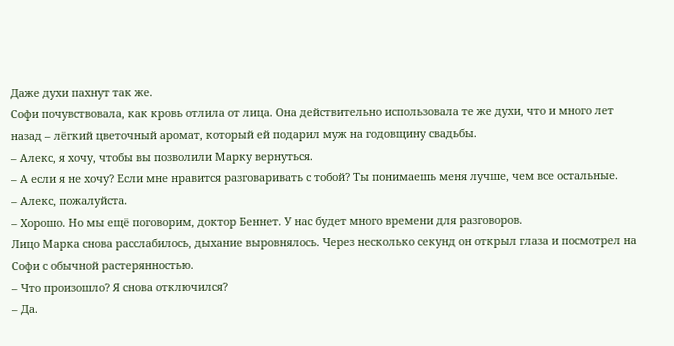Даже духи пахнут так же.
Софи почувствовала, как кровь отлила от лица. Она действительно использовала те же духи, что и много лет назад – лёгкий цветочный аромат, который ей подарил муж на годовщину свадьбы.
– Алекс, я хочу, чтобы вы позволили Марку вернуться.
– А если я не хочу? Если мне нравится разговаривать с тобой? Ты понимаешь меня лучше, чем все остальные.
– Алекс, пожалуйста.
– Хорошо. Но мы ещё поговорим, доктор Беннет. У нас будет много времени для разговоров.
Лицо Марка снова расслабилось, дыхание выровнялось. Через несколько секунд он открыл глаза и посмотрел на Софи с обычной растерянностью.
– Что произошло? Я снова отключился?
– Да.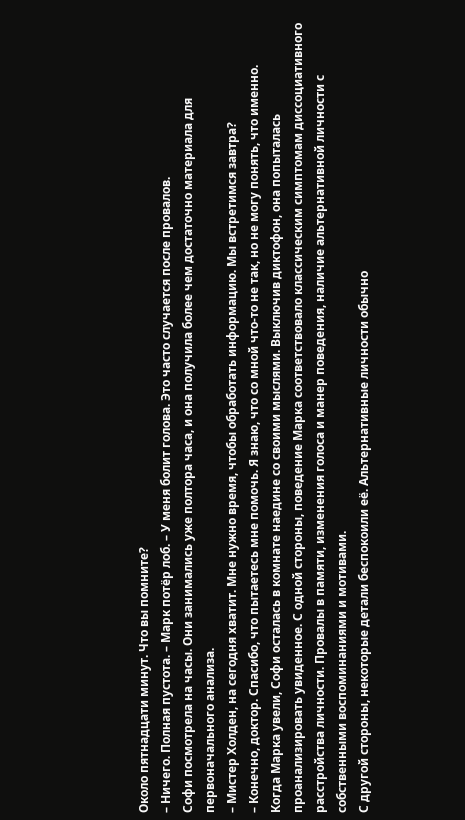Около пятнадцати минут. Что вы помните?
– Ничего. Полная пустота. – Марк потёр лоб. – У меня болит голова. Это часто случается после провалов.
Софи посмотрела на часы. Они занимались уже полтора часа, и она получила более чем достаточно материала для первоначального анализа.
– Мистер Холден, на сегодня хватит. Мне нужно время, чтобы обработать информацию. Мы встретимся завтра?
– Конечно, доктор. Спасибо, что пытаетесь мне помочь. Я знаю, что со мной что-то не так, но не могу понять, что именно.
Когда Марка увели, Софи осталась в комнате наедине со своими мыслями. Выключив диктофон, она попыталась проанализировать увиденное. С одной стороны, поведение Марка соответствовало классическим симптомам диссоциативного расстройства личности. Провалы в памяти, изменения голоса и манер поведения, наличие альтернативной личности с собственными воспоминаниями и мотивами.
С другой стороны, некоторые детали беспокоили её. Альтернативные личности обычно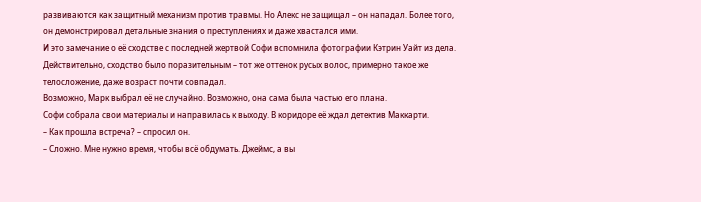развиваются как защитный механизм против травмы. Но Алекс не защищал – он нападал. Более того, он демонстрировал детальные знания о преступлениях и даже хвастался ими.
И это замечание о её сходстве с последней жертвой Софи вспомнила фотографии Кэтрин Уайт из дела. Действительно, сходство было поразительным – тот же оттенок русых волос, примерно такое же телосложение, даже возраст почти совпадал.
Возможно, Марк выбрал её не случайно. Возможно, она сама была частью его плана.
Софи собрала свои материалы и направилась к выходу. В коридоре её ждал детектив Маккарти.
– Как прошла встреча? – спросил он.
– Сложно. Мне нужно время, чтобы всё обдумать. Джеймс, а вы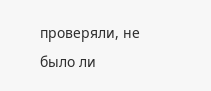проверяли, не было ли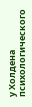у Холдена психологического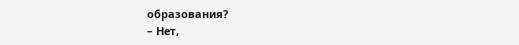образования?
– Нет,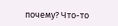почему? Что-то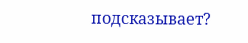подсказывает?